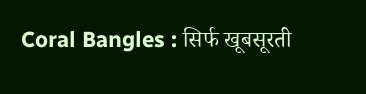Coral Bangles : सिर्फ खूबसूरती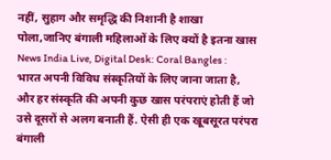नहीं, सुहाग और समृद्धि की निशानी है शाखा पोला,जानिए बंगाली महिलाओं के लिए क्यों है इतना खास
News India Live, Digital Desk: Coral Bangles : भारत अपनी विविध संस्कृतियों के लिए जाना जाता है, और हर संस्कृति की अपनी कुछ खास परंपराएं होती हैं जो उसे दूसरों से अलग बनाती हैं. ऐसी ही एक खूबसूरत परंपरा बंगाली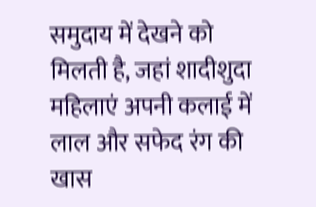समुदाय में देखने को मिलती है, जहां शादीशुदा महिलाएं अपनी कलाई में लाल और सफेद रंग की खास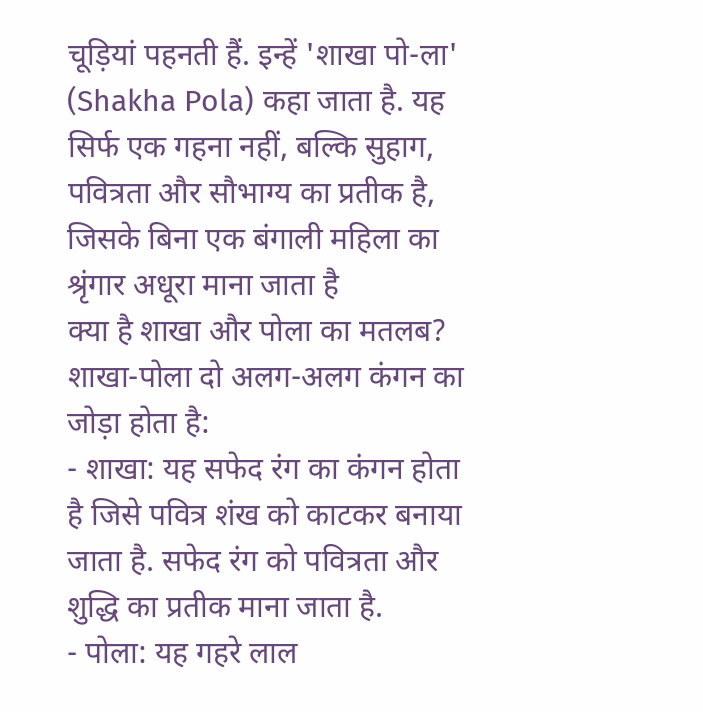चूड़ियां पहनती हैं. इन्हें 'शाखा पो-ला' (Shakha Pola) कहा जाता है. यह सिर्फ एक गहना नहीं, बल्कि सुहाग, पवित्रता और सौभाग्य का प्रतीक है, जिसके बिना एक बंगाली महिला का श्रृंगार अधूरा माना जाता है
क्या है शाखा और पोला का मतलब?
शाखा-पोला दो अलग-अलग कंगन का जोड़ा होता है:
- शाखा: यह सफेद रंग का कंगन होता है जिसे पवित्र शंख को काटकर बनाया जाता है. सफेद रंग को पवित्रता और शुद्धि का प्रतीक माना जाता है.
- पोला: यह गहरे लाल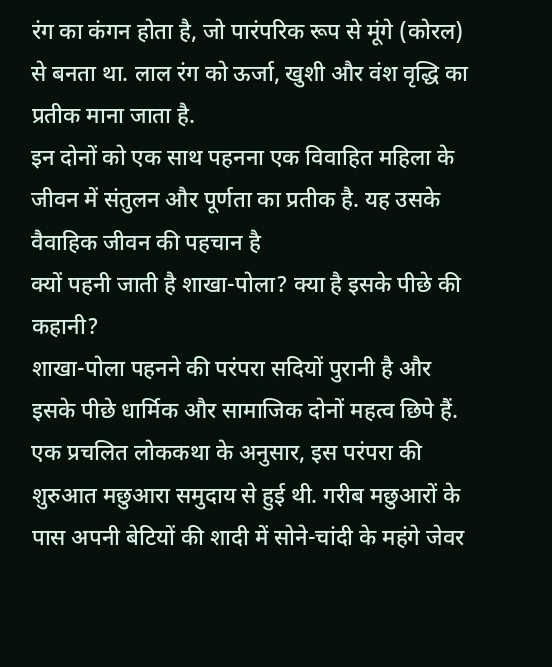रंग का कंगन होता है, जो पारंपरिक रूप से मूंगे (कोरल) से बनता था. लाल रंग को ऊर्जा, खुशी और वंश वृद्धि का प्रतीक माना जाता है.
इन दोनों को एक साथ पहनना एक विवाहित महिला के जीवन में संतुलन और पूर्णता का प्रतीक है. यह उसके वैवाहिक जीवन की पहचान है
क्यों पहनी जाती है शाखा-पोला? क्या है इसके पीछे की कहानी?
शाखा-पोला पहनने की परंपरा सदियों पुरानी है और इसके पीछे धार्मिक और सामाजिक दोनों महत्व छिपे हैं.
एक प्रचलित लोककथा के अनुसार, इस परंपरा की शुरुआत मछुआरा समुदाय से हुई थी. गरीब मछुआरों के पास अपनी बेटियों की शादी में सोने-चांदी के महंगे जेवर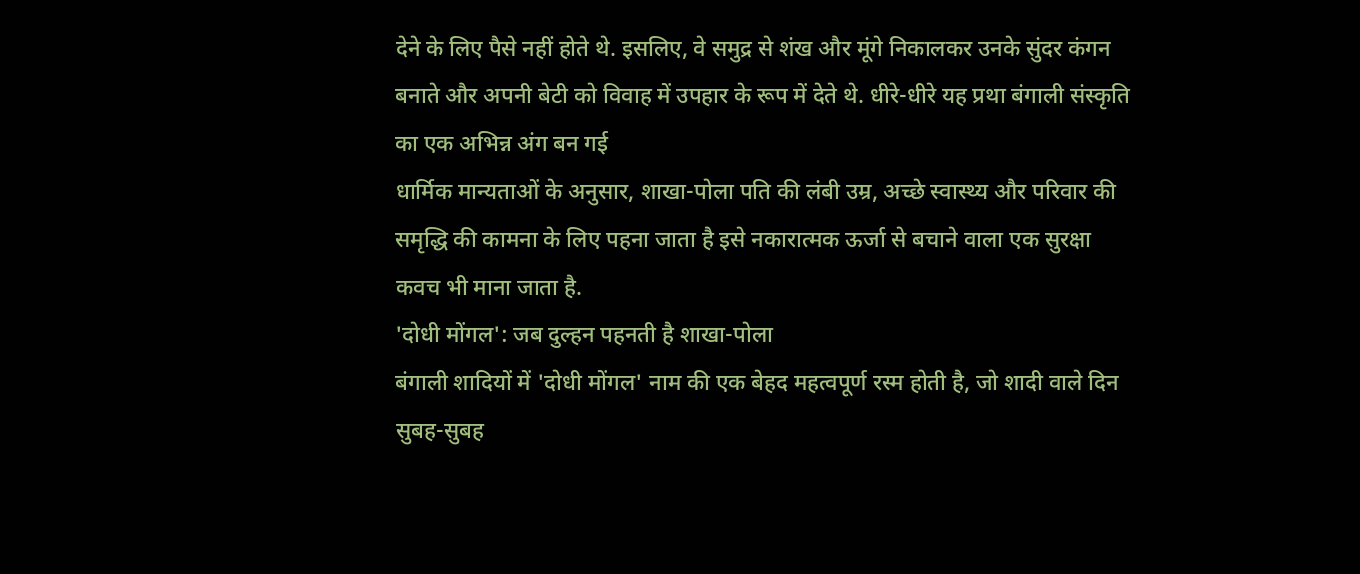देने के लिए पैसे नहीं होते थे. इसलिए, वे समुद्र से शंख और मूंगे निकालकर उनके सुंदर कंगन बनाते और अपनी बेटी को विवाह में उपहार के रूप में देते थे. धीरे-धीरे यह प्रथा बंगाली संस्कृति का एक अभिन्न अंग बन गई
धार्मिक मान्यताओं के अनुसार, शाखा-पोला पति की लंबी उम्र, अच्छे स्वास्थ्य और परिवार की समृद्धि की कामना के लिए पहना जाता है इसे नकारात्मक ऊर्जा से बचाने वाला एक सुरक्षा कवच भी माना जाता है.
'दोधी मोंगल': जब दुल्हन पहनती है शाखा-पोला
बंगाली शादियों में 'दोधी मोंगल' नाम की एक बेहद महत्वपूर्ण रस्म होती है, जो शादी वाले दिन सुबह-सुबह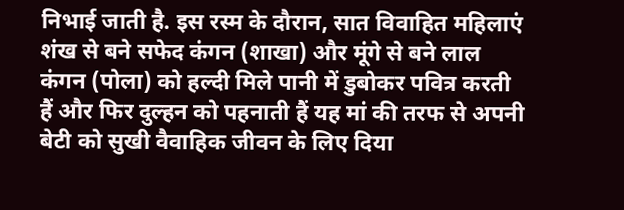निभाई जाती है. इस रस्म के दौरान, सात विवाहित महिलाएं शंख से बने सफेद कंगन (शाखा) और मूंगे से बने लाल कंगन (पोला) को हल्दी मिले पानी में डुबोकर पवित्र करती हैं और फिर दुल्हन को पहनाती हैं यह मां की तरफ से अपनी बेटी को सुखी वैवाहिक जीवन के लिए दिया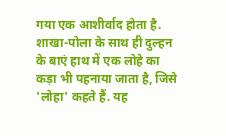गया एक आशीर्वाद होता है.
शाखा-पोला के साथ ही दुल्हन के बाएं हाथ में एक लोहे का कड़ा भी पहनाया जाता है, जिसे 'लोहा' कहते हैं. यह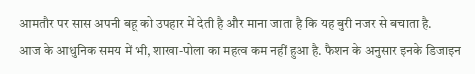आमतौर पर सास अपनी बहू को उपहार में देती है और माना जाता है कि यह बुरी नजर से बचाता है.
आज के आधुनिक समय में भी, शाखा-पोला का महत्व कम नहीं हुआ है. फैशन के अनुसार इनके डिजाइन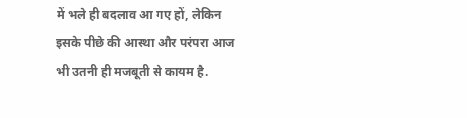में भले ही बदलाव आ गए हों, लेकिन इसके पीछे की आस्था और परंपरा आज भी उतनी ही मजबूती से कायम है.